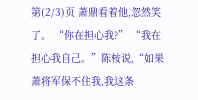第(2/3)页 萧鼎看着他,忽然笑了。 “你在担心我?” “我在担心我自己。”陈桉说,“如果萧将军保不住我,我这条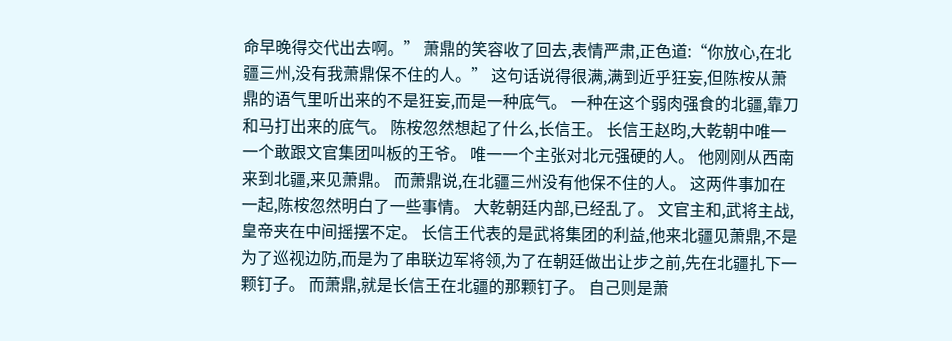命早晚得交代出去啊。” 萧鼎的笑容收了回去,表情严肃,正色道:“你放心,在北疆三州,没有我萧鼎保不住的人。” 这句话说得很满,满到近乎狂妄,但陈桉从萧鼎的语气里听出来的不是狂妄,而是一种底气。 一种在这个弱肉强食的北疆,靠刀和马打出来的底气。 陈桉忽然想起了什么,长信王。 长信王赵昀,大乾朝中唯一一个敢跟文官集团叫板的王爷。 唯一一个主张对北元强硬的人。 他刚刚从西南来到北疆,来见萧鼎。 而萧鼎说,在北疆三州没有他保不住的人。 这两件事加在一起,陈桉忽然明白了一些事情。 大乾朝廷内部,已经乱了。 文官主和,武将主战,皇帝夹在中间摇摆不定。 长信王代表的是武将集团的利益,他来北疆见萧鼎,不是为了巡视边防,而是为了串联边军将领,为了在朝廷做出让步之前,先在北疆扎下一颗钉子。 而萧鼎,就是长信王在北疆的那颗钉子。 自己则是萧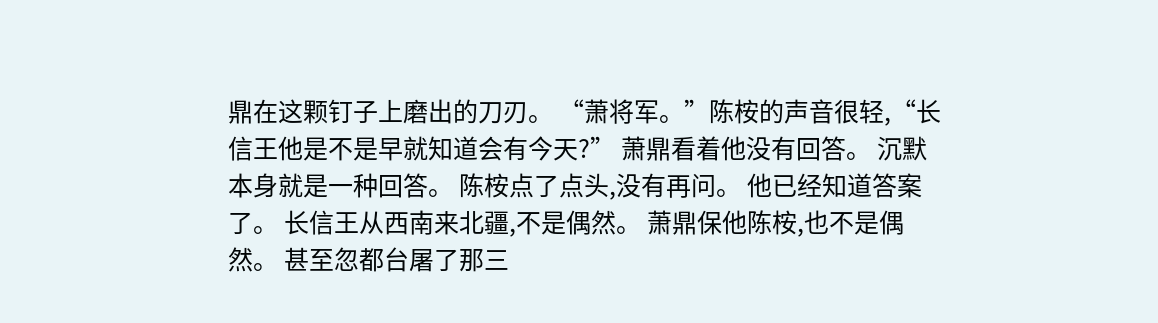鼎在这颗钉子上磨出的刀刃。 “萧将军。”陈桉的声音很轻,“长信王他是不是早就知道会有今天?” 萧鼎看着他没有回答。 沉默本身就是一种回答。 陈桉点了点头,没有再问。 他已经知道答案了。 长信王从西南来北疆,不是偶然。 萧鼎保他陈桉,也不是偶然。 甚至忽都台屠了那三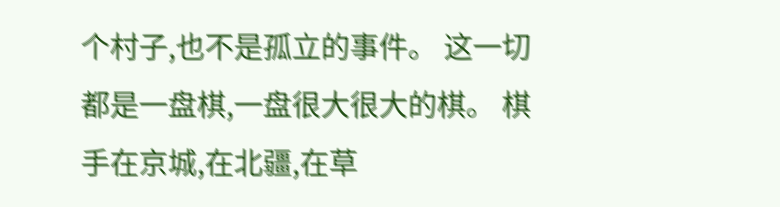个村子,也不是孤立的事件。 这一切都是一盘棋,一盘很大很大的棋。 棋手在京城,在北疆,在草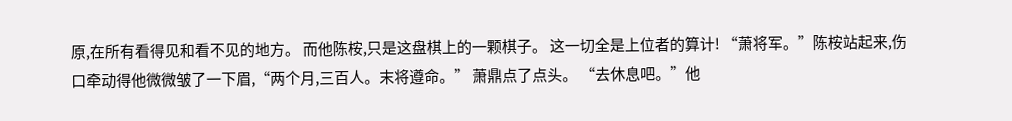原,在所有看得见和看不见的地方。 而他陈桉,只是这盘棋上的一颗棋子。 这一切全是上位者的算计! “萧将军。”陈桉站起来,伤口牵动得他微微皱了一下眉,“两个月,三百人。末将遵命。” 萧鼎点了点头。 “去休息吧。”他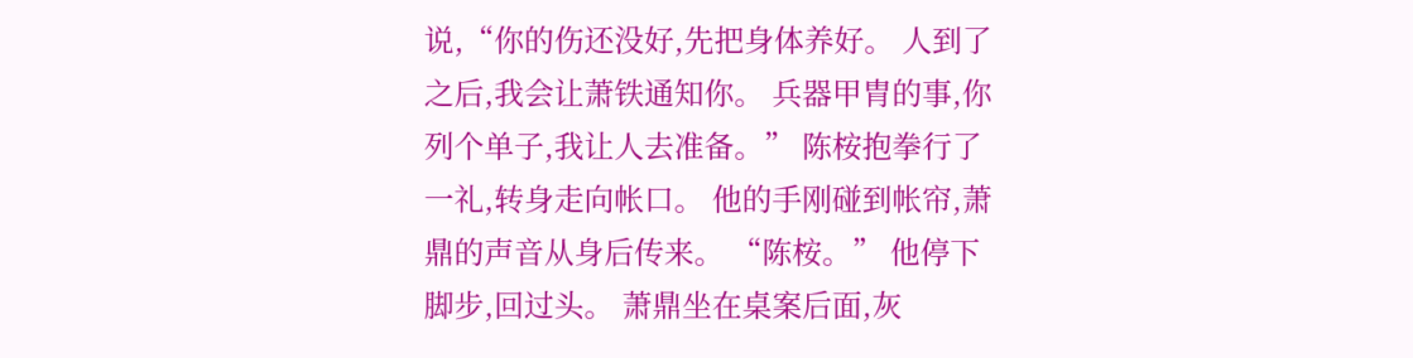说,“你的伤还没好,先把身体养好。 人到了之后,我会让萧铁通知你。 兵器甲胄的事,你列个单子,我让人去准备。” 陈桉抱拳行了一礼,转身走向帐口。 他的手刚碰到帐帘,萧鼎的声音从身后传来。 “陈桉。” 他停下脚步,回过头。 萧鼎坐在桌案后面,灰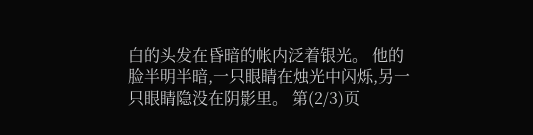白的头发在昏暗的帐内泛着银光。 他的脸半明半暗,一只眼睛在烛光中闪烁,另一只眼睛隐没在阴影里。 第(2/3)页